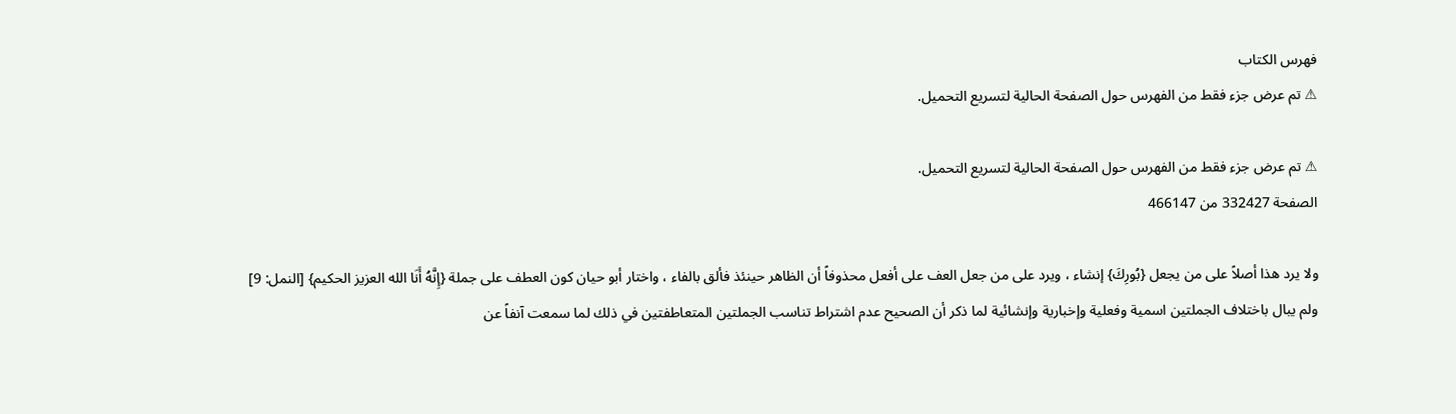فهرس الكتاب
⚠ تم عرض جزء فقط من الفهرس حول الصفحة الحالية لتسريع التحميل.

⚠ تم عرض جزء فقط من الفهرس حول الصفحة الحالية لتسريع التحميل.
الصفحة 332427 من 466147

ولا يرد هذا أصلاً على من يجعل {بُورِكَ} إنشاء ، ويرد على من جعل العف على أفعل محذوفاً أن الظاهر حينئذ فألق بالفاء ، واختار أبو حيان كون العطف على جملة {إِنَّهُ أَنَا الله العزيز الحكيم} [النمل: 9] ولم يبال باختلاف الجملتين اسمية وفعلية وإخبارية وإنشائية لما ذكر أن الصحيح عدم اشتراط تناسب الجملتين المتعاطفتين في ذلك لما سمعت آنفاً عن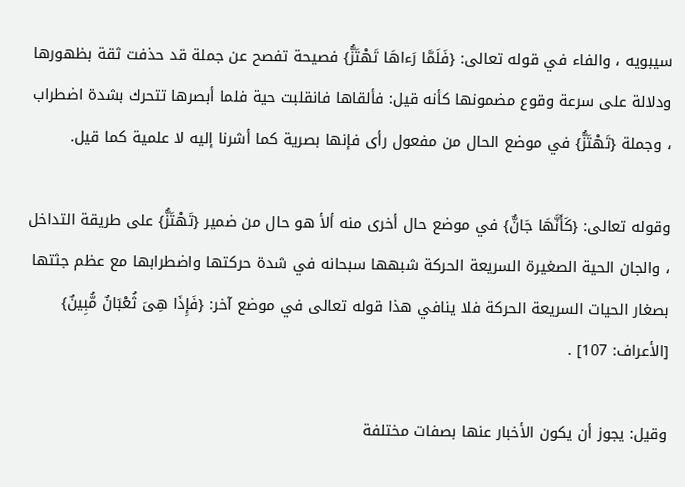سيبويه ، والفاء في قوله تعالى: {فَلَمَّا رَءاهَا تَهْتَزُّ} فصيحة تفصح عن جملة قد حذفت ثقة بظهورها ودلالة على سرعة وقوع مضمونها كأنه قيل: فألقاها فانقلبت حية فلما أبصرها تتحرك بشدة اضطراب ، وجملة {تَهْتَزُّ} في موضع الحال من مفعول رأى فإنها بصرية كما أشرنا إليه لا علمية كما قيل.

وقوله تعالى: {كَأَنَّهَا جَانٌّ} في موضع حال أخرى منه ألأ هو حال من ضمير {تَهْتَزُّ} على طريقة التداخل ، والجان الحية الصغيرة السريعة الحركة شبهها سبحانه في شدة حركتها واضطرابها مع عظم جثتها بصغار الحيات السريعة الحركة فلا ينافي هذا قوله تعالى في موضع آخر: {فَإِذَا هِىَ ثُعْبَانٌ مُّبِينٌ} [الأعراف: 107] .

وقيل: يجوز أن يكون الأخبار عنها بصفات مختلفة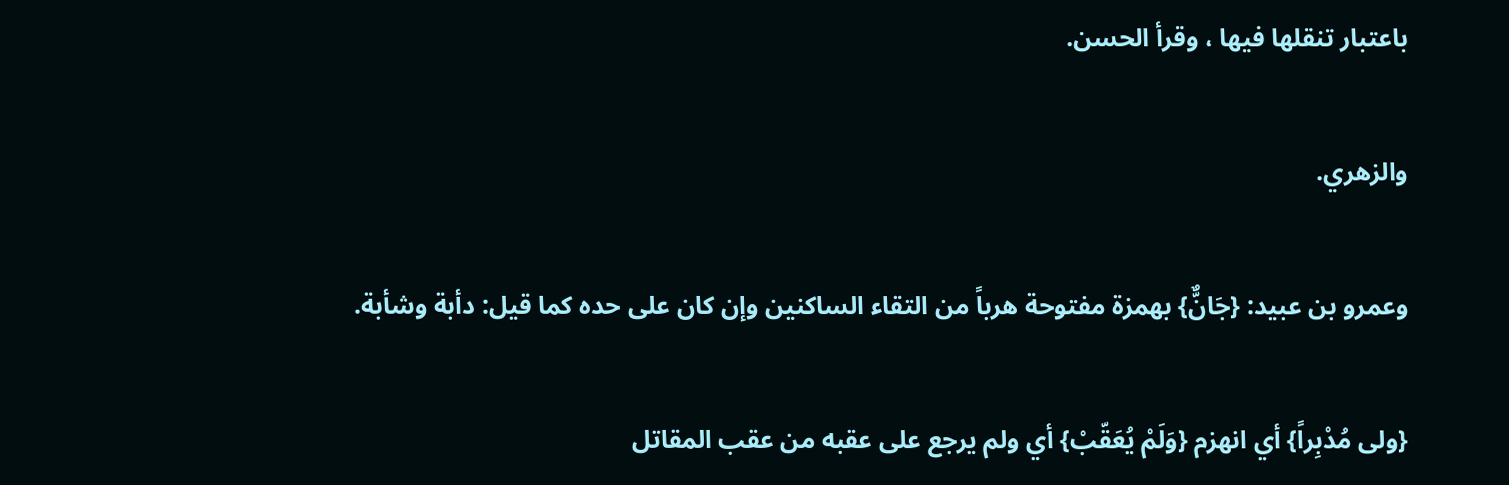باعتبار تنقلها فيها ، وقرأ الحسن.

والزهري.

وعمرو بن عبيد: {جَانٌّ} بهمزة مفتوحة هرباً من التقاء الساكنين وإن كان على حده كما قيل: دأبة وشأبة.

{ولى مُدْبِراً} أي انهزم {وَلَمْ يُعَقّبْ} أي ولم يرجع على عقبه من عقب المقاتل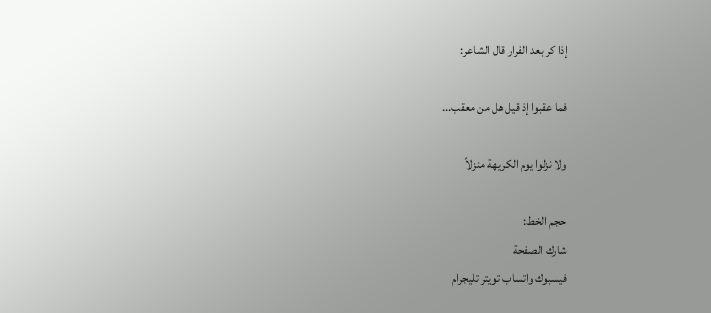إذا كر بعد الفرار قال الشاعر:

فما عقبوا إذ قيل هل من معقب...

ولا نزلوا يوم الكريهة منزلاً

حجم الخط:
شارك الصفحة
فيسبوك واتساب تويتر تليجرام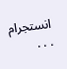انستجرام
. . .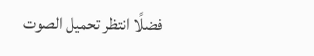فضلًا انتظر تحميل الصوت